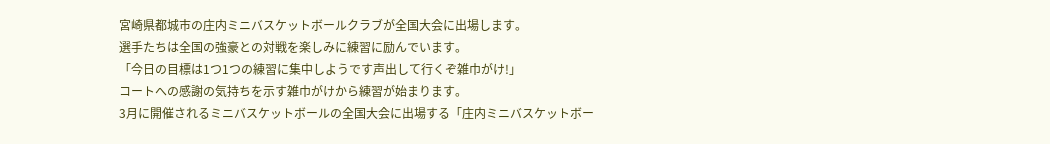宮崎県都城市の庄内ミニバスケットボールクラブが全国大会に出場します。
選手たちは全国の強豪との対戦を楽しみに練習に励んでいます。
「今日の目標は1つ1つの練習に集中しようです声出して行くぞ雑巾がけ!」
コートへの感謝の気持ちを示す雑巾がけから練習が始まります。
3月に開催されるミニバスケットボールの全国大会に出場する「庄内ミニバスケットボー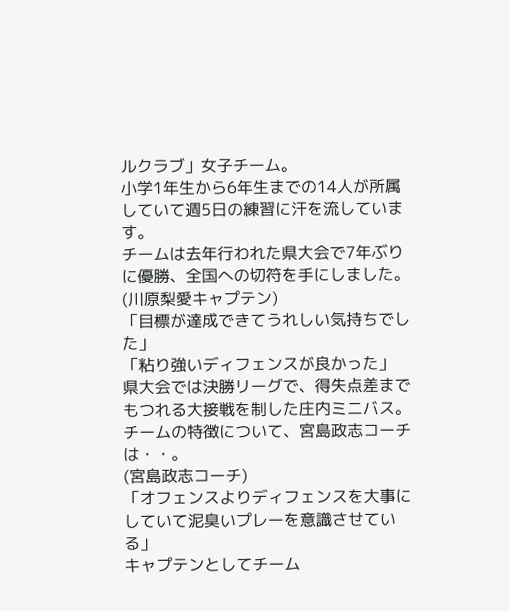ルクラブ」女子チーム。
小学1年生から6年生までの14人が所属していて週5日の練習に汗を流しています。
チームは去年行われた県大会で7年ぶりに優勝、全国への切符を手にしました。
(川原梨愛キャプテン)
「目標が達成できてうれしい気持ちでした」
「粘り強いディフェンスが良かった」
県大会では決勝リーグで、得失点差までもつれる大接戦を制した庄内ミニバス。
チームの特徴について、宮島政志コーチは・・。
(宮島政志コーチ)
「オフェンスよりディフェンスを大事にしていて泥臭いプレーを意識させている」
キャプテンとしてチーム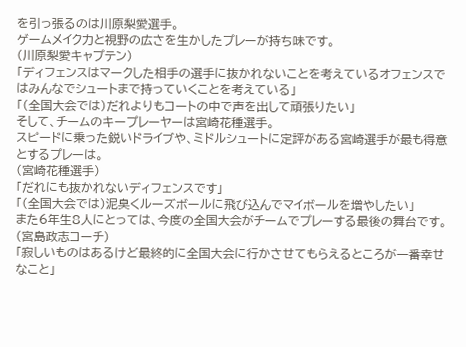を引っ張るのは川原梨愛選手。
ゲームメイク力と視野の広さを生かしたプレーが持ち味です。
(川原梨愛キャプテン)
「ディフェンスはマークした相手の選手に抜かれないことを考えているオフェンスではみんなでシュートまで持っていくことを考えている」
「(全国大会では)だれよりもコートの中で声を出して頑張りたい」
そして、チームのキープレーヤーは宮崎花種選手。
スピードに乗った鋭いドライブや、ミドルシュートに定評がある宮崎選手が最も得意とするプレーは。
(宮崎花種選手)
「だれにも抜かれないディフェンスです」
「(全国大会では)泥臭くルーズボールに飛び込んでマイボールを増やしたい」
また6年生8人にとっては、今度の全国大会がチームでプレーする最後の舞台です。
(宮島政志コーチ)
「寂しいものはあるけど最終的に全国大会に行かさせてもらえるところが一番幸せなこと」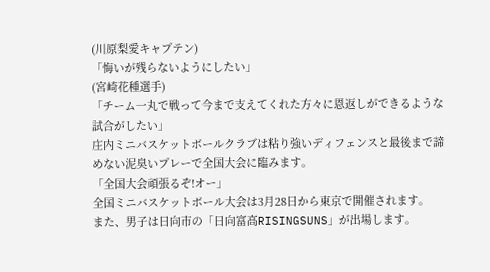(川原梨愛キャプテン)
「悔いが残らないようにしたい」
(宮崎花種選手)
「チーム一丸で戦って今まで支えてくれた方々に恩返しができるような試合がしたい」
庄内ミニバスケットボールクラブは粘り強いディフェンスと最後まで諦めない泥臭いプレーで全国大会に臨みます。
「全国大会頑張るぞ!オー」
全国ミニバスケットボール大会は3月28日から東京で開催されます。
また、男子は日向市の「日向富高RISINGSUNS」が出場します。